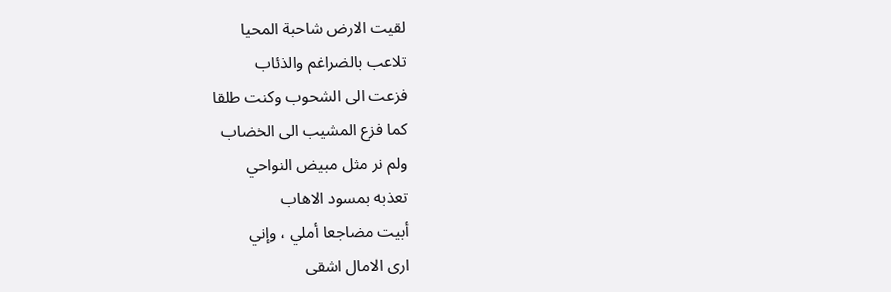لقيت الارض شاحبة المحيا
تلاعب بالضراغم والذئاب
فزعت الى الشحوب وكنت طلقا
كما فزع المشيب الى الخضاب
ولم نر مثل مبيض النواحي
تعذبه بمسود الاهاب
أبيت مضاجعا أملي ، وإني
ارى الامال اشقى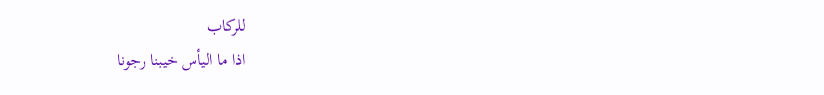للركاب
اذا ما اليأس خيبنا رجونا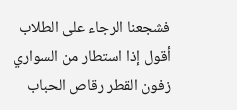فشجعنا الرجاء على الطلاب
أقول إذا استطار من السواري
زفون القطر رقاص الحباب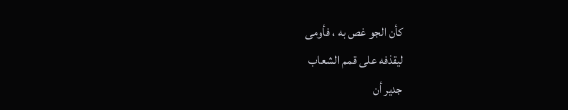كأن الجو غص به ، فأومى
ليقذفه على قمم الشعاب
جدير أن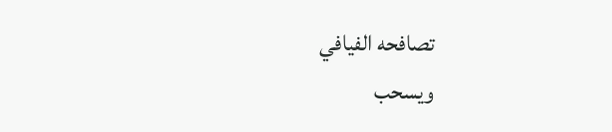تصافحه الفيافي
ويسحب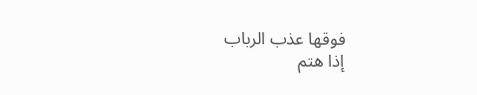فوقها عذب الرباب
إذا هتم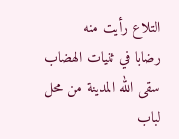التلاع رأيت منه
رضابا في ثنيات الهضاب
سقى الله المدينة من محل
لباب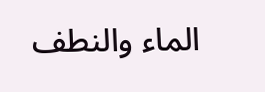الماء والنطف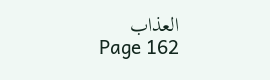العذاب
Page 162